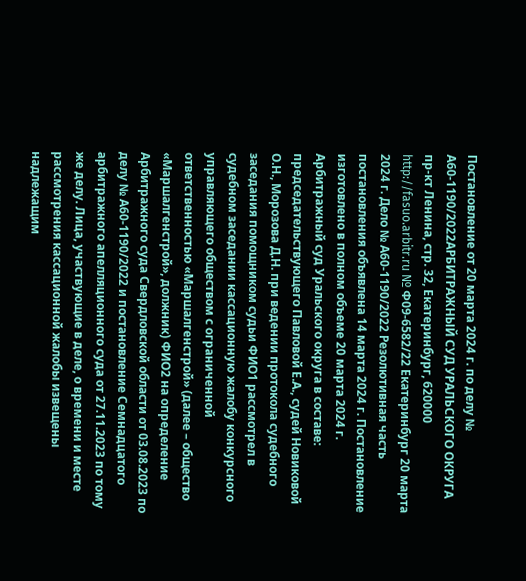Постановление от 20 марта 2024 г. по делу № А60-1190/2022АРБИТРАЖНЫЙ СУД УРАЛЬСКОГО ОКРУГА пр-кт Ленина, стр. 32, Екатеринбург, 620000 http://fasuo.arbitr.ru № Ф09-6582/22 Екатеринбург 20 марта 2024 г. Дело № А60-1190/2022 Резолютивная часть постановления объявлена 14 марта 2024 г. Постановление изготовлено в полном объеме 20 марта 2024 г. Арбитражный суд Уральского округа в составе: председательствующего Павловой Е.А., судей Новиковой О.Н., Морозова Д.Н. при ведении протокола судебного заседания помощником судьи ФИО1 рассмотрел в судебном заседании кассационную жалобу конкурсного управляющего обществом с ограниченной ответственностью «Маршалгенстрой» (далее – общество «Маршалгенстрой», должник) ФИО2 на определение Арбитражного суда Свердловской области от 03.08.2023 по делу № А60-1190/2022 и постановление Семнадцатого арбитражного апелляционного суда от 27.11.2023 по тому же делу. Лица, участвующие в деле, о времени и месте рассмотрения кассационной жалобы извещены надлежащим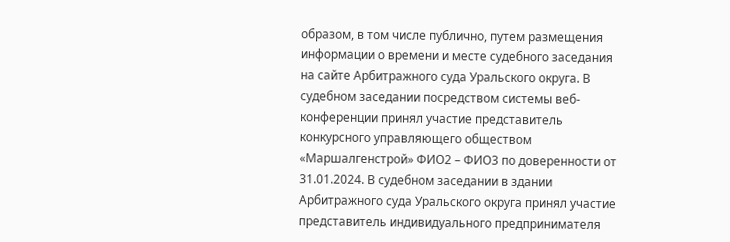образом, в том числе публично, путем размещения информации о времени и месте судебного заседания на сайте Арбитражного суда Уральского округа. В судебном заседании посредством системы веб-конференции принял участие представитель конкурсного управляющего обществом «Маршалгенстрой» ФИО2 – ФИО3 по доверенности от 31.01.2024. В судебном заседании в здании Арбитражного суда Уральского округа принял участие представитель индивидуального предпринимателя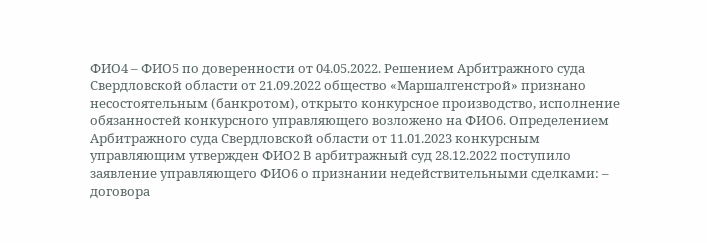ФИО4 – ФИО5 по доверенности от 04.05.2022. Решением Арбитражного суда Свердловской области от 21.09.2022 общество «Маршалгенстрой» признано несостоятельным (банкротом), открыто конкурсное производство, исполнение обязанностей конкурсного управляющего возложено на ФИО6. Определением Арбитражного суда Свердловской области от 11.01.2023 конкурсным управляющим утвержден ФИО2 В арбитражный суд 28.12.2022 поступило заявление управляющего ФИО6 о признании недействительными сделками: – договора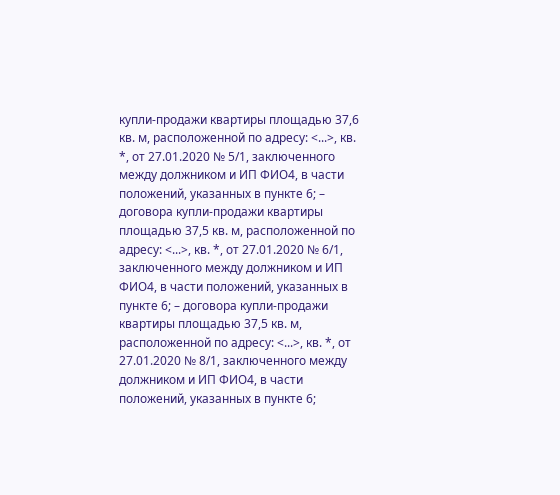купли-продажи квартиры площадью 37,6 кв. м, расположенной по адресу: <...>, кв. *, от 27.01.2020 № 5/1, заключенного между должником и ИП ФИО4, в части положений, указанных в пункте 6; – договора купли-продажи квартиры площадью 37,5 кв. м, расположенной по адресу: <...>, кв. *, от 27.01.2020 № 6/1, заключенного между должником и ИП ФИО4, в части положений, указанных в пункте 6; – договора купли-продажи квартиры площадью 37,5 кв. м, расположенной по адресу: <...>, кв. *, от 27.01.2020 № 8/1, заключенного между должником и ИП ФИО4, в части положений, указанных в пункте 6;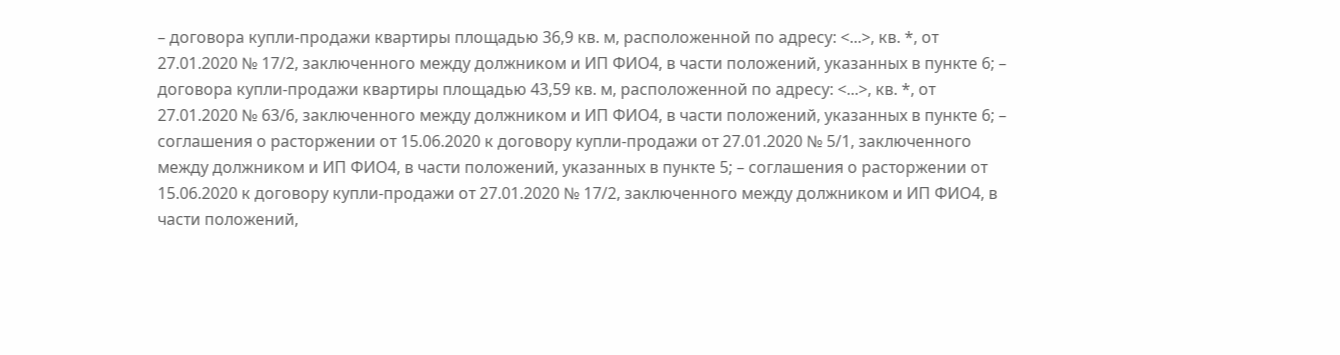– договора купли-продажи квартиры площадью 36,9 кв. м, расположенной по адресу: <...>, кв. *, от 27.01.2020 № 17/2, заключенного между должником и ИП ФИО4, в части положений, указанных в пункте 6; – договора купли-продажи квартиры площадью 43,59 кв. м, расположенной по адресу: <...>, кв. *, от 27.01.2020 № 63/6, заключенного между должником и ИП ФИО4, в части положений, указанных в пункте 6; – соглашения о расторжении от 15.06.2020 к договору купли-продажи от 27.01.2020 № 5/1, заключенного между должником и ИП ФИО4, в части положений, указанных в пункте 5; – соглашения о расторжении от 15.06.2020 к договору купли-продажи от 27.01.2020 № 17/2, заключенного между должником и ИП ФИО4, в части положений,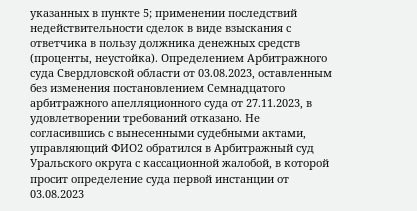указанных в пункте 5; применении последствий недействительности сделок в виде взыскания с ответчика в пользу должника денежных средств (проценты, неустойка). Определением Арбитражного суда Свердловской области от 03.08.2023, оставленным без изменения постановлением Семнадцатого арбитражного апелляционного суда от 27.11.2023, в удовлетворении требований отказано. Не согласившись с вынесенными судебными актами, управляющий ФИО2 обратился в Арбитражный суд Уральского округа с кассационной жалобой, в которой просит определение суда первой инстанции от 03.08.2023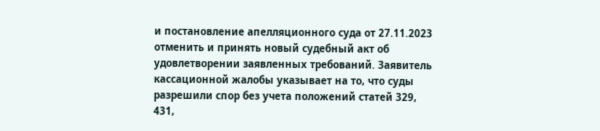и постановление апелляционного суда от 27.11.2023 отменить и принять новый судебный акт об удовлетворении заявленных требований. Заявитель кассационной жалобы указывает на то, что суды разрешили спор без учета положений статей 329, 431,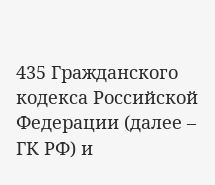435 Гражданского кодекса Российской Федерации (далее – ГК РФ) и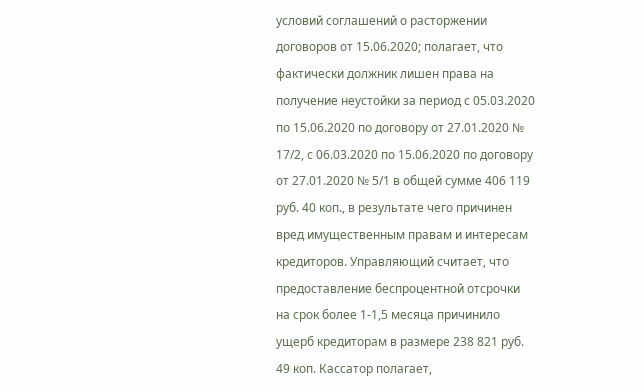условий соглашений о расторжении договоров от 15.06.2020; полагает, что фактически должник лишен права на получение неустойки за период с 05.03.2020 по 15.06.2020 по договору от 27.01.2020 № 17/2, с 06.03.2020 по 15.06.2020 по договору от 27.01.2020 № 5/1 в общей сумме 406 119 руб. 40 коп., в результате чего причинен вред имущественным правам и интересам кредиторов. Управляющий считает, что предоставление беспроцентной отсрочки на срок более 1-1,5 месяца причинило ущерб кредиторам в размере 238 821 руб. 49 коп. Кассатор полагает,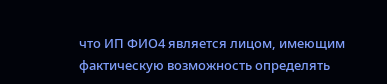что ИП ФИО4 является лицом, имеющим фактическую возможность определять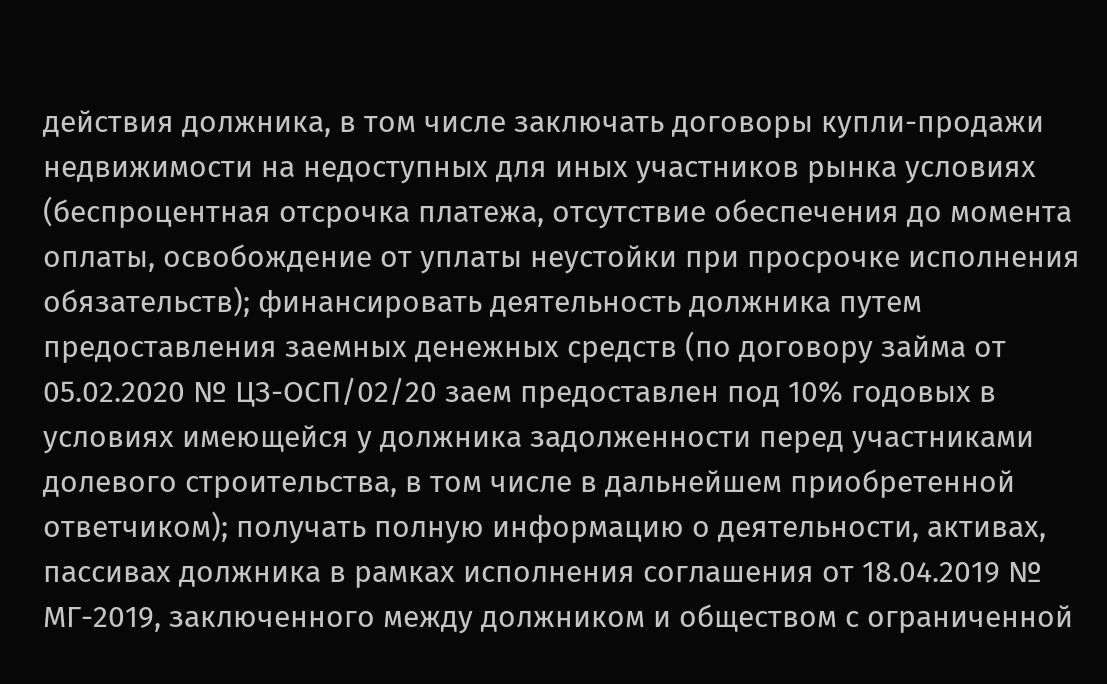действия должника, в том числе заключать договоры купли-продажи недвижимости на недоступных для иных участников рынка условиях (беспроцентная отсрочка платежа, отсутствие обеспечения до момента оплаты, освобождение от уплаты неустойки при просрочке исполнения обязательств); финансировать деятельность должника путем предоставления заемных денежных средств (по договору займа от 05.02.2020 № ЦЗ-ОСП/02/20 заем предоставлен под 10% годовых в условиях имеющейся у должника задолженности перед участниками долевого строительства, в том числе в дальнейшем приобретенной ответчиком); получать полную информацию о деятельности, активах, пассивах должника в рамках исполнения соглашения от 18.04.2019 № МГ-2019, заключенного между должником и обществом с ограниченной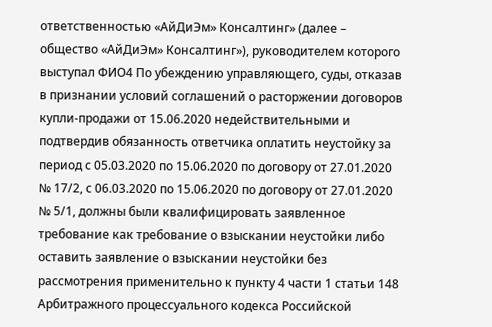ответственностью «АйДиЭм» Консалтинг» (далее – общество «АйДиЭм» Консалтинг»), руководителем которого выступал ФИО4 По убеждению управляющего, суды, отказав в признании условий соглашений о расторжении договоров купли-продажи от 15.06.2020 недействительными и подтвердив обязанность ответчика оплатить неустойку за период с 05.03.2020 по 15.06.2020 по договору от 27.01.2020 № 17/2, с 06.03.2020 по 15.06.2020 по договору от 27.01.2020 № 5/1, должны были квалифицировать заявленное требование как требование о взыскании неустойки либо оставить заявление о взыскании неустойки без рассмотрения применительно к пункту 4 части 1 статьи 148 Арбитражного процессуального кодекса Российской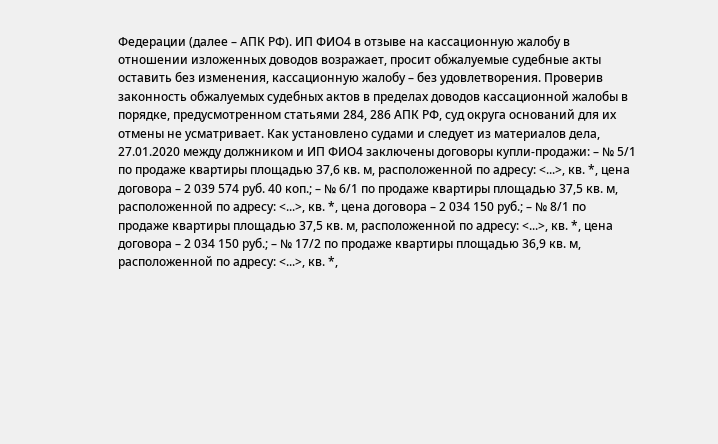Федерации (далее – АПК РФ). ИП ФИО4 в отзыве на кассационную жалобу в отношении изложенных доводов возражает, просит обжалуемые судебные акты оставить без изменения, кассационную жалобу – без удовлетворения. Проверив законность обжалуемых судебных актов в пределах доводов кассационной жалобы в порядке, предусмотренном статьями 284, 286 АПК РФ, суд округа оснований для их отмены не усматривает. Как установлено судами и следует из материалов дела, 27.01.2020 между должником и ИП ФИО4 заключены договоры купли-продажи: – № 5/1 по продаже квартиры площадью 37,6 кв. м, расположенной по адресу: <...>, кв. *, цена договора – 2 039 574 руб. 40 коп.; – № 6/1 по продаже квартиры площадью 37,5 кв. м, расположенной по адресу: <...>, кв. *, цена договора – 2 034 150 руб.; – № 8/1 по продаже квартиры площадью 37,5 кв. м, расположенной по адресу: <...>, кв. *, цена договора – 2 034 150 руб.; – № 17/2 по продаже квартиры площадью 36,9 кв. м, расположенной по адресу: <...>, кв. *,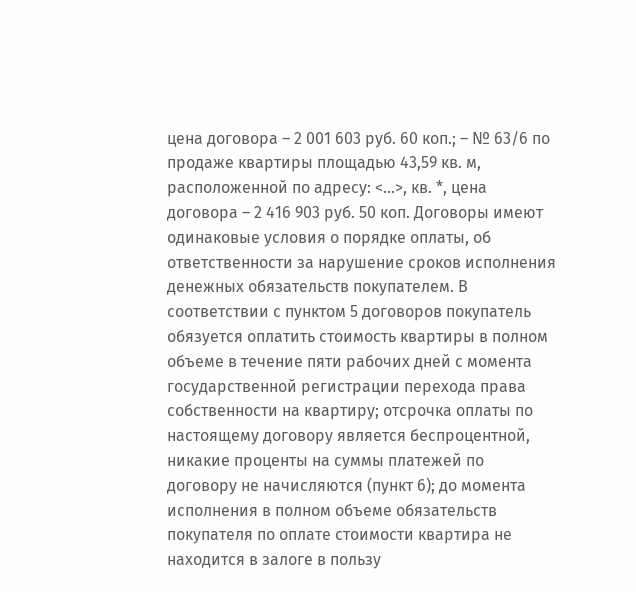цена договора – 2 001 603 руб. 60 коп.; – № 63/6 по продаже квартиры площадью 43,59 кв. м, расположенной по адресу: <...>, кв. *, цена договора – 2 416 903 руб. 50 коп. Договоры имеют одинаковые условия о порядке оплаты, об ответственности за нарушение сроков исполнения денежных обязательств покупателем. В соответствии с пунктом 5 договоров покупатель обязуется оплатить стоимость квартиры в полном объеме в течение пяти рабочих дней с момента государственной регистрации перехода права собственности на квартиру; отсрочка оплаты по настоящему договору является беспроцентной, никакие проценты на суммы платежей по договору не начисляются (пункт 6); до момента исполнения в полном объеме обязательств покупателя по оплате стоимости квартира не находится в залоге в пользу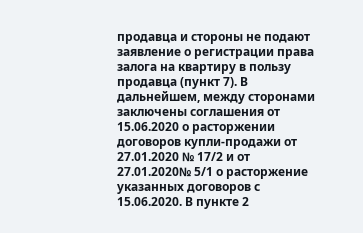продавца и стороны не подают заявление о регистрации права залога на квартиру в пользу продавца (пункт 7). В дальнейшем, между сторонами заключены соглашения от 15.06.2020 о расторжении договоров купли-продажи от 27.01.2020 № 17/2 и от 27.01.2020№ 5/1 о расторжение указанных договоров с 15.06.2020. В пункте 2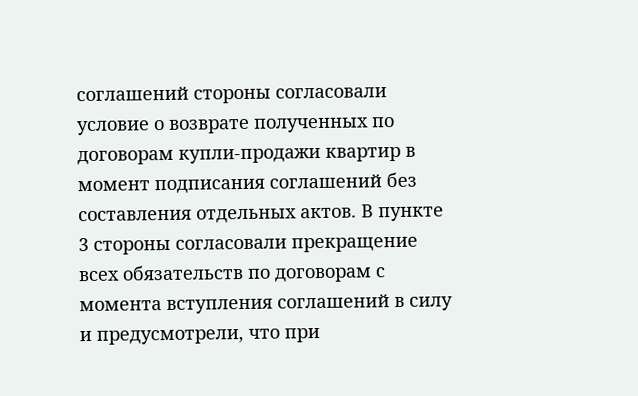соглашений стороны согласовали условие о возврате полученных по договорам купли-продажи квартир в момент подписания соглашений без составления отдельных актов. В пункте 3 стороны согласовали прекращение всех обязательств по договорам с момента вступления соглашений в силу и предусмотрели, что при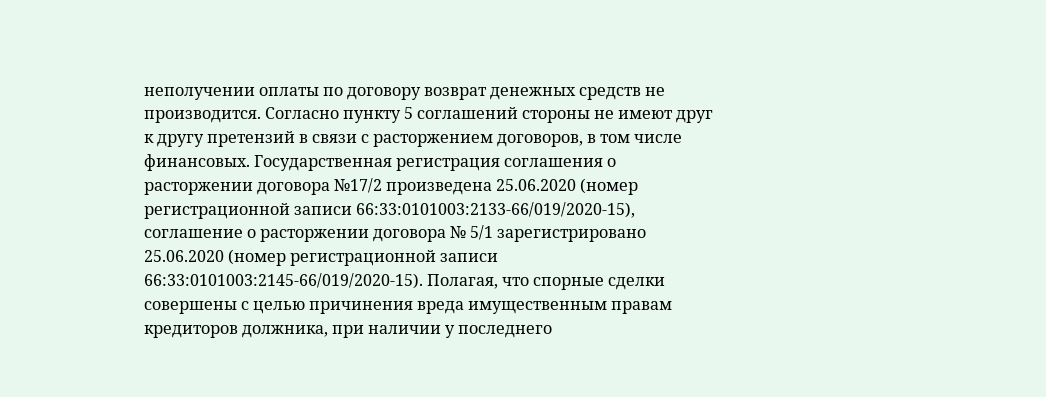неполучении оплаты по договору возврат денежных средств не производится. Согласно пункту 5 соглашений стороны не имеют друг к другу претензий в связи с расторжением договоров, в том числе финансовых. Государственная регистрация соглашения о расторжении договора №17/2 произведена 25.06.2020 (номер регистрационной записи 66:33:0101003:2133-66/019/2020-15), соглашение о расторжении договора № 5/1 зарегистрировано 25.06.2020 (номер регистрационной записи 66:33:0101003:2145-66/019/2020-15). Полагая, что спорные сделки совершены с целью причинения вреда имущественным правам кредиторов должника, при наличии у последнего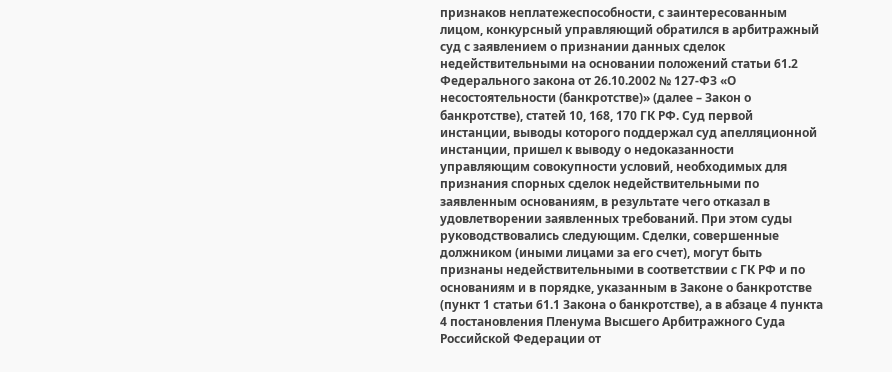признаков неплатежеспособности, с заинтересованным лицом, конкурсный управляющий обратился в арбитражный суд с заявлением о признании данных сделок недействительными на основании положений статьи 61.2 Федерального закона от 26.10.2002 № 127-ФЗ «О несостоятельности (банкротстве)» (далее – Закон о банкротстве), статей 10, 168, 170 ГК РФ. Суд первой инстанции, выводы которого поддержал суд апелляционной инстанции, пришел к выводу о недоказанности управляющим совокупности условий, необходимых для признания спорных сделок недействительными по заявленным основаниям, в результате чего отказал в удовлетворении заявленных требований. При этом суды руководствовались следующим. Сделки, совершенные должником (иными лицами за его счет), могут быть признаны недействительными в соответствии с ГК РФ и по основаниям и в порядке, указанным в Законе о банкротстве (пункт 1 статьи 61.1 Закона о банкротстве), а в абзаце 4 пункта 4 постановления Пленума Высшего Арбитражного Суда Российской Федерации от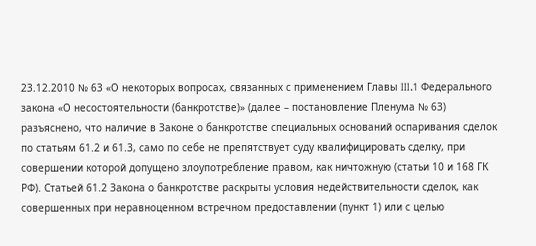23.12.2010 № 63 «О некоторых вопросах, связанных с применением Главы III.1 Федерального закона «О несостоятельности (банкротстве)» (далее – постановление Пленума № 63) разъяснено, что наличие в Законе о банкротстве специальных оснований оспаривания сделок по статьям 61.2 и 61.3, само по себе не препятствует суду квалифицировать сделку, при совершении которой допущено злоупотребление правом, как ничтожную (статьи 10 и 168 ГК РФ). Статьей 61.2 Закона о банкротстве раскрыты условия недействительности сделок, как совершенных при неравноценном встречном предоставлении (пункт 1) или с целью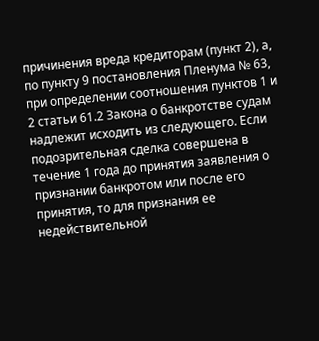причинения вреда кредиторам (пункт 2), а, по пункту 9 постановления Пленума № 63, при определении соотношения пунктов 1 и 2 статьи 61.2 Закона о банкротстве судам надлежит исходить из следующего. Если подозрительная сделка совершена в течение 1 года до принятия заявления о признании банкротом или после его принятия, то для признания ее недействительной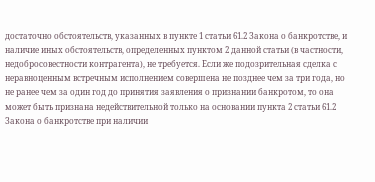достаточно обстоятельств, указанных в пункте 1 статьи 61.2 Закона о банкротстве, и наличие иных обстоятельств, определенных пунктом 2 данной статьи (в частности, недобросовестности контрагента), не требуется. Если же подозрительная сделка с неравноценным встречным исполнением совершена не позднее чем за три года, но не ранее чем за один год до принятия заявления о признании банкротом, то она может быть признана недействительной только на основании пункта 2 статьи 61.2 Закона о банкротстве при наличии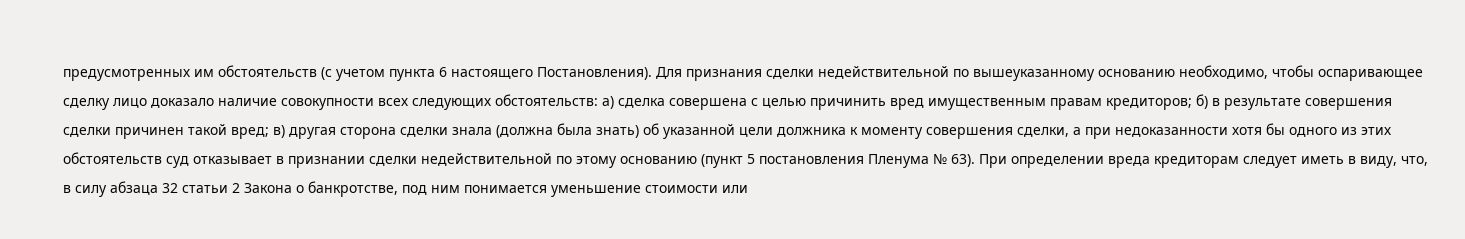предусмотренных им обстоятельств (с учетом пункта 6 настоящего Постановления). Для признания сделки недействительной по вышеуказанному основанию необходимо, чтобы оспаривающее сделку лицо доказало наличие совокупности всех следующих обстоятельств: а) сделка совершена с целью причинить вред имущественным правам кредиторов; б) в результате совершения сделки причинен такой вред; в) другая сторона сделки знала (должна была знать) об указанной цели должника к моменту совершения сделки, а при недоказанности хотя бы одного из этих обстоятельств суд отказывает в признании сделки недействительной по этому основанию (пункт 5 постановления Пленума № 63). При определении вреда кредиторам следует иметь в виду, что, в силу абзаца 32 статьи 2 Закона о банкротстве, под ним понимается уменьшение стоимости или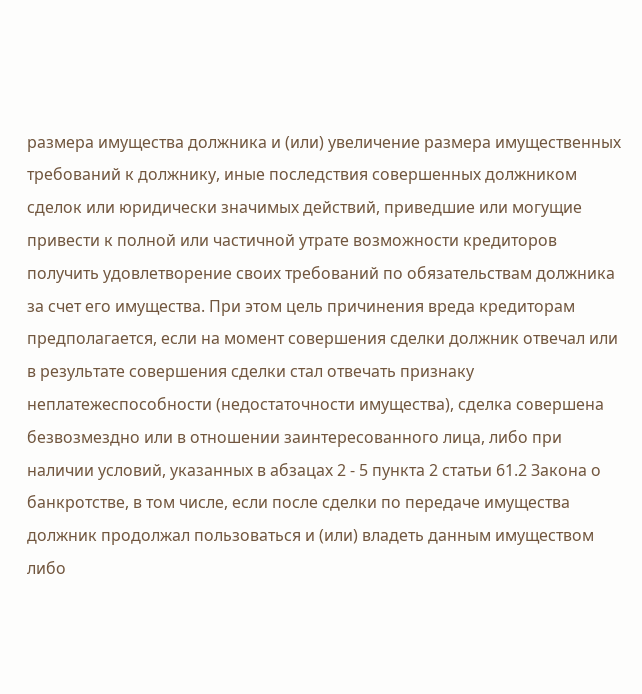размера имущества должника и (или) увеличение размера имущественных требований к должнику, иные последствия совершенных должником сделок или юридически значимых действий, приведшие или могущие привести к полной или частичной утрате возможности кредиторов получить удовлетворение своих требований по обязательствам должника за счет его имущества. При этом цель причинения вреда кредиторам предполагается, если на момент совершения сделки должник отвечал или в результате совершения сделки стал отвечать признаку неплатежеспособности (недостаточности имущества), сделка совершена безвозмездно или в отношении заинтересованного лица, либо при наличии условий, указанных в абзацах 2 - 5 пункта 2 статьи 61.2 Закона о банкротстве, в том числе, если после сделки по передаче имущества должник продолжал пользоваться и (или) владеть данным имуществом либо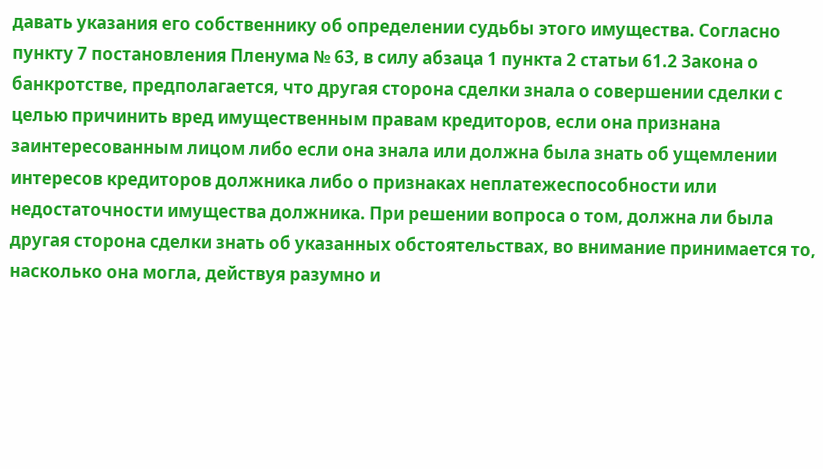давать указания его собственнику об определении судьбы этого имущества. Согласно пункту 7 постановления Пленума № 63, в силу абзаца 1 пункта 2 статьи 61.2 Закона о банкротстве, предполагается, что другая сторона сделки знала о совершении сделки с целью причинить вред имущественным правам кредиторов, если она признана заинтересованным лицом либо если она знала или должна была знать об ущемлении интересов кредиторов должника либо о признаках неплатежеспособности или недостаточности имущества должника. При решении вопроса о том, должна ли была другая сторона сделки знать об указанных обстоятельствах, во внимание принимается то, насколько она могла, действуя разумно и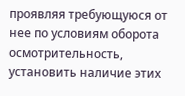проявляя требующуюся от нее по условиям оборота осмотрительность, установить наличие этих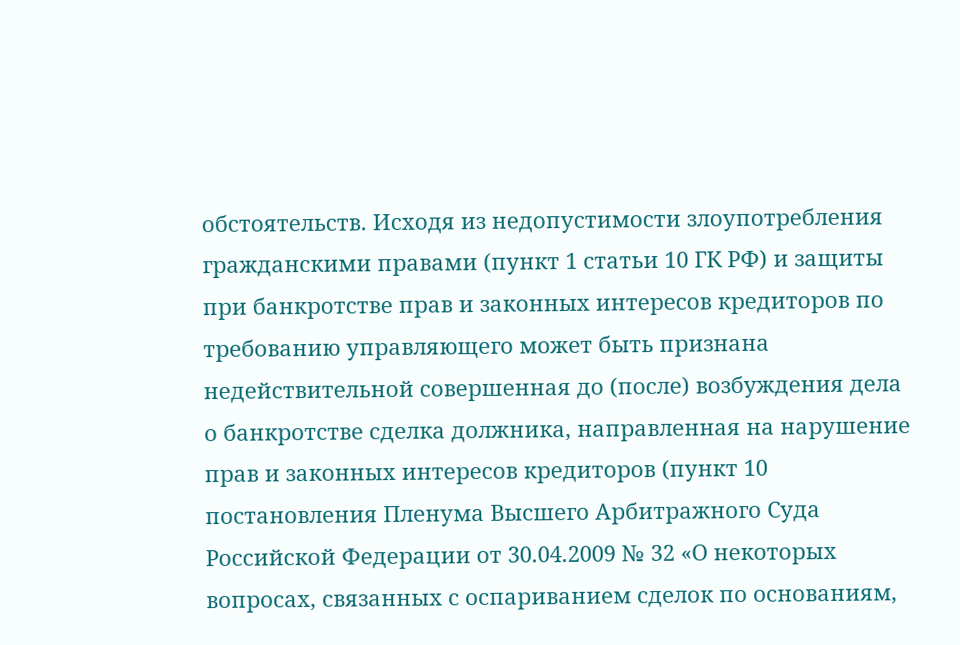обстоятельств. Исходя из недопустимости злоупотребления гражданскими правами (пункт 1 статьи 10 ГК РФ) и защиты при банкротстве прав и законных интересов кредиторов по требованию управляющего может быть признана недействительной совершенная до (после) возбуждения дела о банкротстве сделка должника, направленная на нарушение прав и законных интересов кредиторов (пункт 10 постановления Пленума Высшего Арбитражного Суда Российской Федерации от 30.04.2009 № 32 «О некоторых вопросах, связанных с оспариванием сделок по основаниям,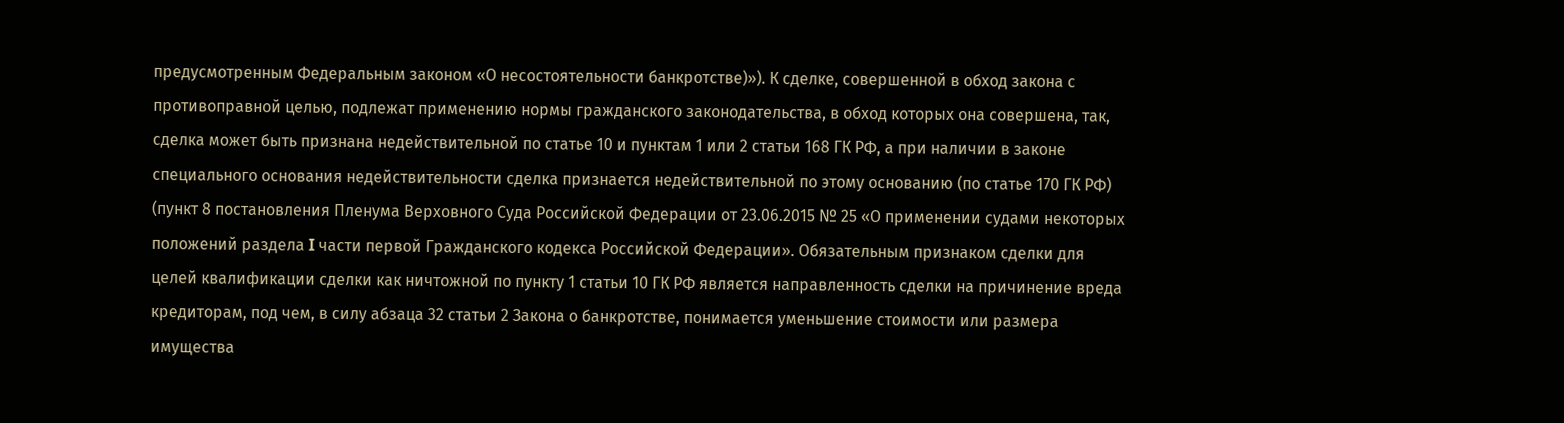предусмотренным Федеральным законом «О несостоятельности банкротстве)»). К сделке, совершенной в обход закона с противоправной целью, подлежат применению нормы гражданского законодательства, в обход которых она совершена, так, сделка может быть признана недействительной по статье 10 и пунктам 1 или 2 статьи 168 ГК РФ, а при наличии в законе специального основания недействительности сделка признается недействительной по этому основанию (по статье 170 ГК РФ) (пункт 8 постановления Пленума Верховного Суда Российской Федерации от 23.06.2015 № 25 «О применении судами некоторых положений раздела I части первой Гражданского кодекса Российской Федерации». Обязательным признаком сделки для целей квалификации сделки как ничтожной по пункту 1 статьи 10 ГК РФ является направленность сделки на причинение вреда кредиторам, под чем, в силу абзаца 32 статьи 2 Закона о банкротстве, понимается уменьшение стоимости или размера имущества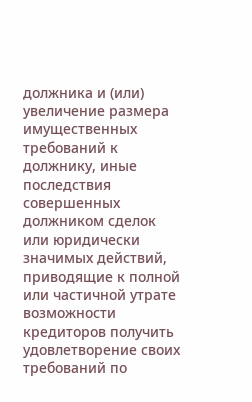должника и (или) увеличение размера имущественных требований к должнику, иные последствия совершенных должником сделок или юридически значимых действий, приводящие к полной или частичной утрате возможности кредиторов получить удовлетворение своих требований по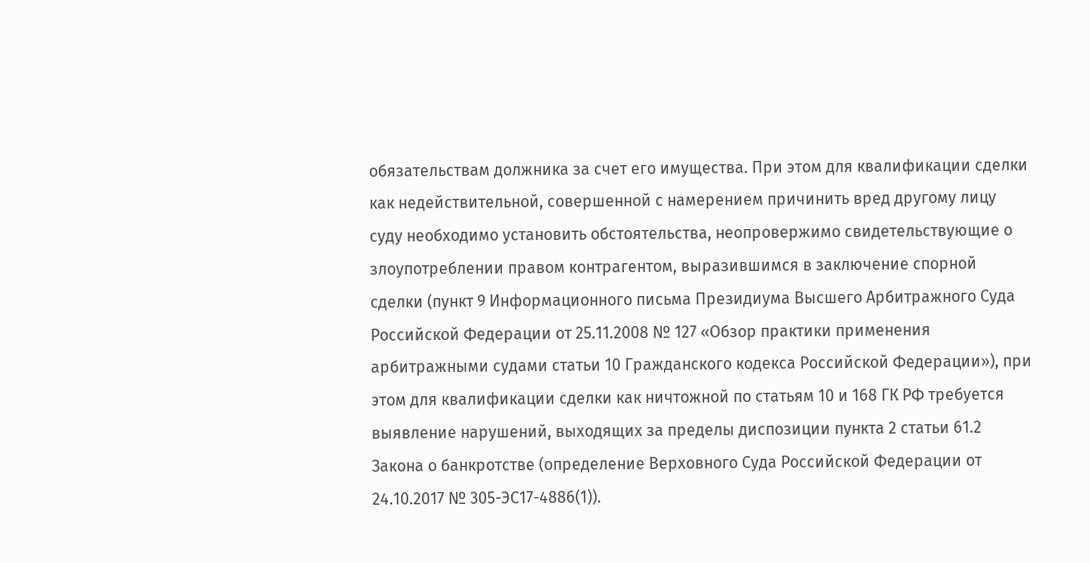обязательствам должника за счет его имущества. При этом для квалификации сделки как недействительной, совершенной с намерением причинить вред другому лицу суду необходимо установить обстоятельства, неопровержимо свидетельствующие о злоупотреблении правом контрагентом, выразившимся в заключение спорной сделки (пункт 9 Информационного письма Президиума Высшего Арбитражного Суда Российской Федерации от 25.11.2008 № 127 «Обзор практики применения арбитражными судами статьи 10 Гражданского кодекса Российской Федерации»), при этом для квалификации сделки как ничтожной по статьям 10 и 168 ГК РФ требуется выявление нарушений, выходящих за пределы диспозиции пункта 2 статьи 61.2 Закона о банкротстве (определение Верховного Суда Российской Федерации от 24.10.2017 № 305-ЭС17-4886(1)).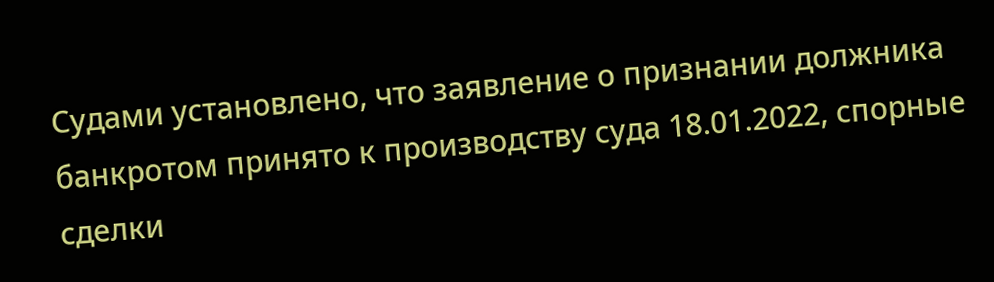Судами установлено, что заявление о признании должника банкротом принято к производству суда 18.01.2022, спорные сделки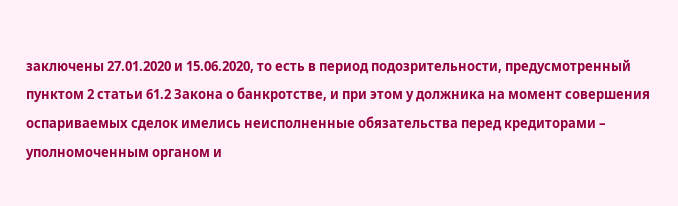заключены 27.01.2020 и 15.06.2020, то есть в период подозрительности, предусмотренный пунктом 2 статьи 61.2 Закона о банкротстве, и при этом у должника на момент совершения оспариваемых сделок имелись неисполненные обязательства перед кредиторами – уполномоченным органом и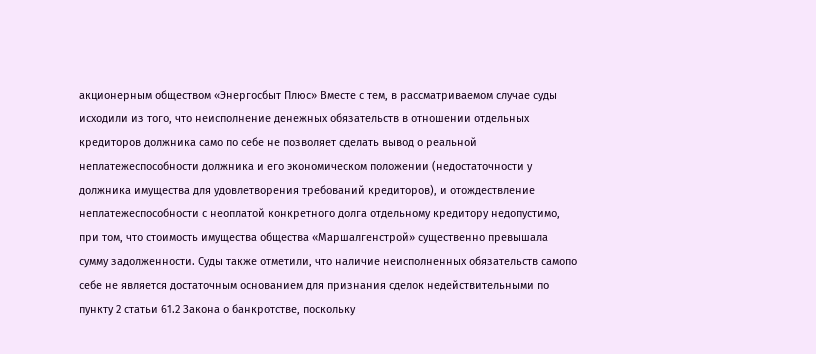акционерным обществом «Энергосбыт Плюс» Вместе с тем, в рассматриваемом случае суды исходили из того, что неисполнение денежных обязательств в отношении отдельных кредиторов должника само по себе не позволяет сделать вывод о реальной неплатежеспособности должника и его экономическом положении (недостаточности у должника имущества для удовлетворения требований кредиторов), и отождествление неплатежеспособности с неоплатой конкретного долга отдельному кредитору недопустимо, при том, что стоимость имущества общества «Маршалгенстрой» существенно превышала сумму задолженности. Суды также отметили, что наличие неисполненных обязательств самопо себе не является достаточным основанием для признания сделок недействительными по пункту 2 статьи 61.2 Закона о банкротстве, поскольку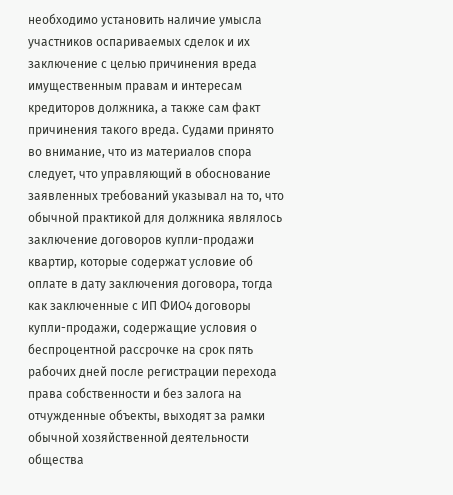необходимо установить наличие умысла участников оспариваемых сделок и их заключение с целью причинения вреда имущественным правам и интересам кредиторов должника, а также сам факт причинения такого вреда. Судами принято во внимание, что из материалов спора следует, что управляющий в обоснование заявленных требований указывал на то, что обычной практикой для должника являлось заключение договоров купли-продажи квартир, которые содержат условие об оплате в дату заключения договора, тогда как заключенные с ИП ФИО4 договоры купли-продажи, содержащие условия о беспроцентной рассрочке на срок пять рабочих дней после регистрации перехода права собственности и без залога на отчужденные объекты, выходят за рамки обычной хозяйственной деятельности общества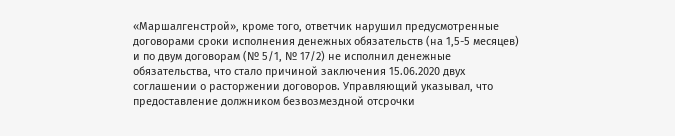«Маршалгенстрой», кроме того, ответчик нарушил предусмотренные договорами сроки исполнения денежных обязательств (на 1,5-5 месяцев) и по двум договорам (№ 5/1, № 17/2) не исполнил денежные обязательства, что стало причиной заключения 15.06.2020 двух соглашении о расторжении договоров. Управляющий указывал, что предоставление должником безвозмездной отсрочки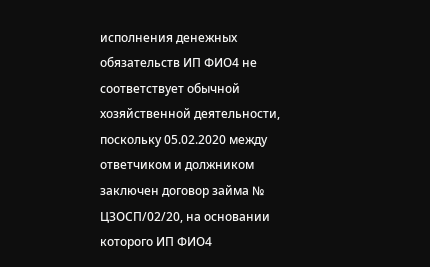исполнения денежных обязательств ИП ФИО4 не соответствует обычной хозяйственной деятельности, поскольку 05.02.2020 между ответчиком и должником заключен договор займа № ЦЗОСП/02/20, на основании которого ИП ФИО4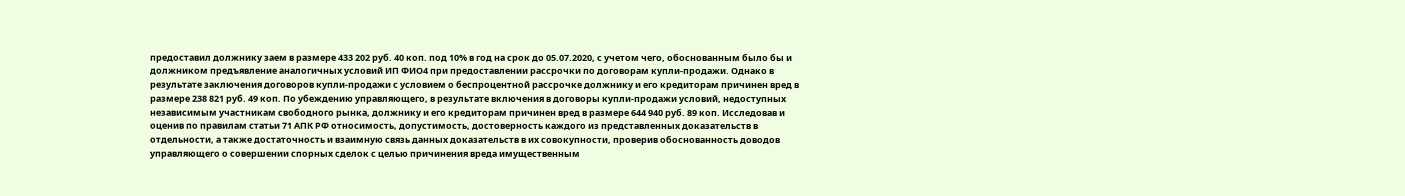предоставил должнику заем в размере 433 202 руб. 40 коп. под 10% в год на срок до 05.07.2020, с учетом чего, обоснованным было бы и должником предъявление аналогичных условий ИП ФИО4 при предоставлении рассрочки по договорам купли-продажи. Однако в результате заключения договоров купли-продажи с условием о беспроцентной рассрочке должнику и его кредиторам причинен вред в размере 238 821 руб. 49 коп. По убеждению управляющего, в результате включения в договоры купли-продажи условий, недоступных независимым участникам свободного рынка, должнику и его кредиторам причинен вред в размере 644 940 руб. 89 коп. Исследовав и оценив по правилам статьи 71 АПК РФ относимость, допустимость, достоверность каждого из представленных доказательств в отдельности, а также достаточность и взаимную связь данных доказательств в их совокупности, проверив обоснованность доводов управляющего о совершении спорных сделок с целью причинения вреда имущественным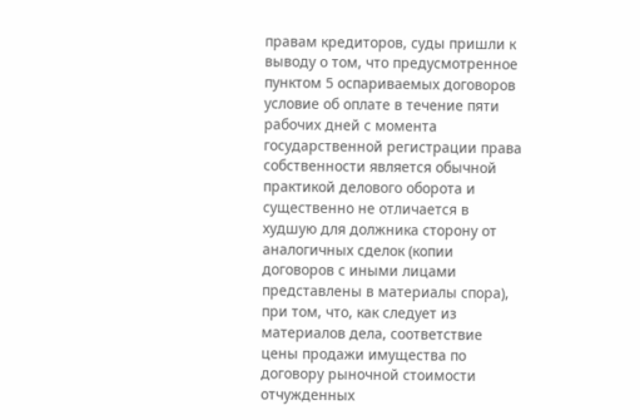правам кредиторов, суды пришли к выводу о том, что предусмотренное пунктом 5 оспариваемых договоров условие об оплате в течение пяти рабочих дней с момента государственной регистрации права собственности является обычной практикой делового оборота и существенно не отличается в худшую для должника сторону от аналогичных сделок (копии договоров с иными лицами представлены в материалы спора), при том, что, как следует из материалов дела, соответствие цены продажи имущества по договору рыночной стоимости отчужденных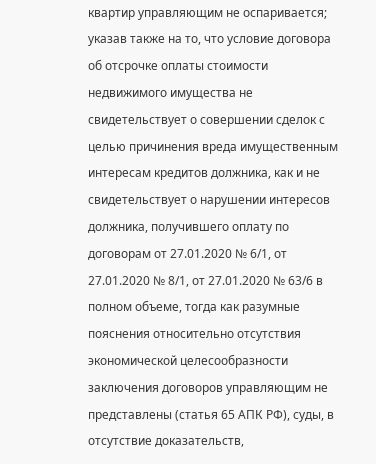квартир управляющим не оспаривается; указав также на то, что условие договора об отсрочке оплаты стоимости недвижимого имущества не свидетельствует о совершении сделок с целью причинения вреда имущественным интересам кредитов должника, как и не свидетельствует о нарушении интересов должника, получившего оплату по договорам от 27.01.2020 № 6/1, от 27.01.2020 № 8/1, от 27.01.2020 № 63/6 в полном объеме, тогда как разумные пояснения относительно отсутствия экономической целесообразности заключения договоров управляющим не представлены (статья 65 АПК РФ), суды, в отсутствие доказательств,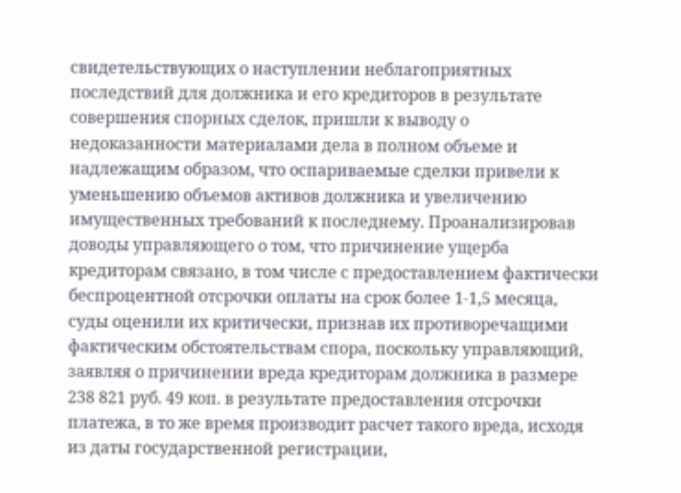свидетельствующих о наступлении неблагоприятных последствий для должника и его кредиторов в результате совершения спорных сделок, пришли к выводу о недоказанности материалами дела в полном объеме и надлежащим образом, что оспариваемые сделки привели к уменьшению объемов активов должника и увеличению имущественных требований к последнему. Проанализировав доводы управляющего о том, что причинение ущерба кредиторам связано, в том числе с предоставлением фактически беспроцентной отсрочки оплаты на срок более 1-1,5 месяца, суды оценили их критически, признав их противоречащими фактическим обстоятельствам спора, поскольку управляющий, заявляя о причинении вреда кредиторам должника в размере 238 821 руб. 49 коп. в результате предоставления отсрочки платежа, в то же время производит расчет такого вреда, исходя из даты государственной регистрации,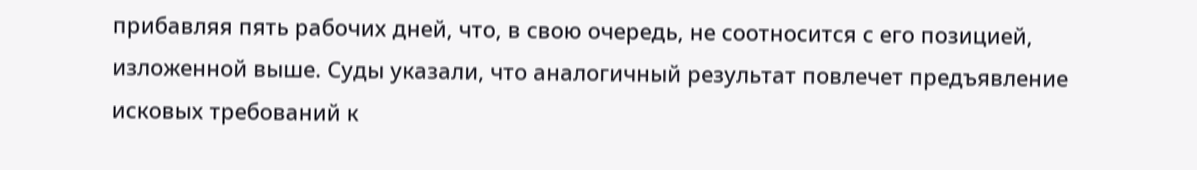прибавляя пять рабочих дней, что, в свою очередь, не соотносится с его позицией, изложенной выше. Суды указали, что аналогичный результат повлечет предъявление исковых требований к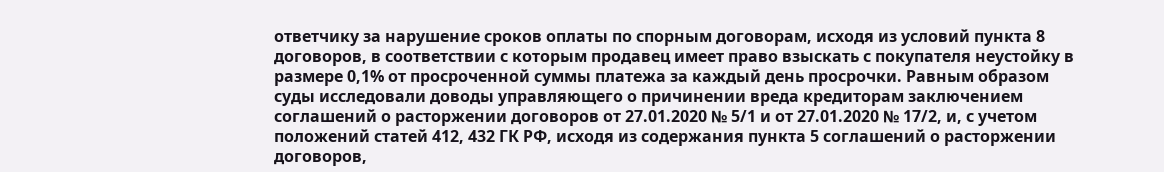ответчику за нарушение сроков оплаты по спорным договорам, исходя из условий пункта 8 договоров, в соответствии с которым продавец имеет право взыскать с покупателя неустойку в размере 0,1% от просроченной суммы платежа за каждый день просрочки. Равным образом суды исследовали доводы управляющего о причинении вреда кредиторам заключением соглашений о расторжении договоров от 27.01.2020 № 5/1 и от 27.01.2020 № 17/2, и, с учетом положений статей 412, 432 ГК РФ, исходя из содержания пункта 5 соглашений о расторжении договоров,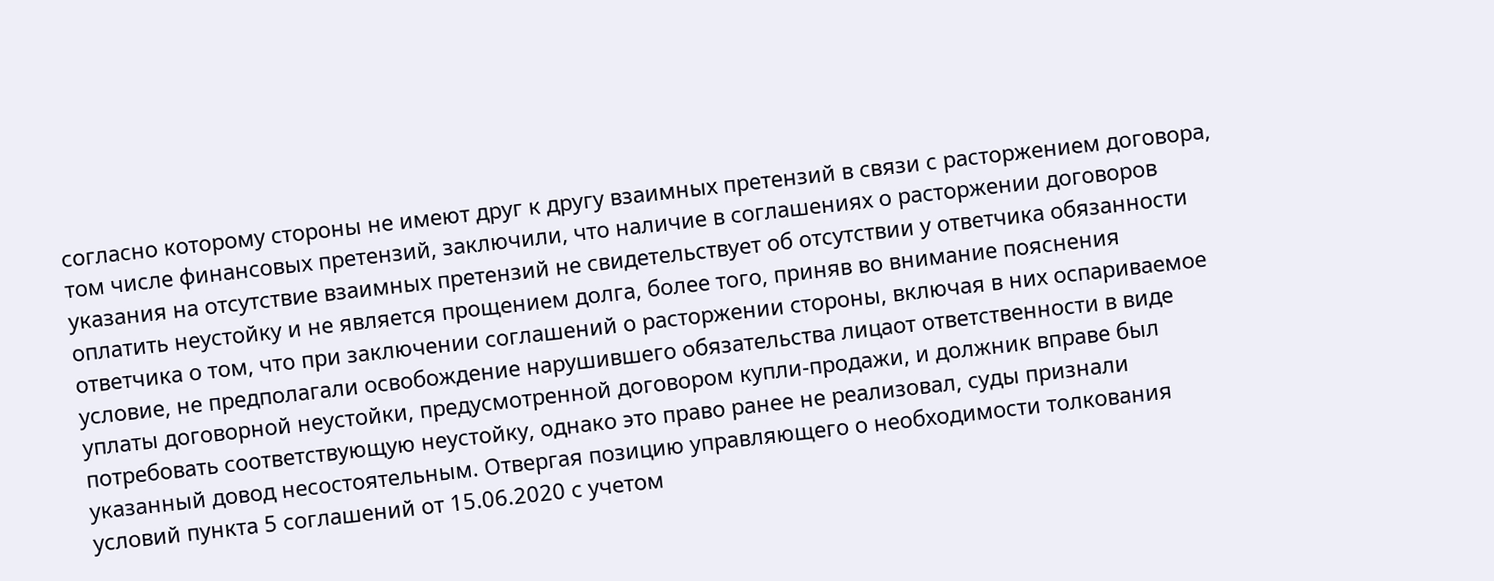согласно которому стороны не имеют друг к другу взаимных претензий в связи с расторжением договора, том числе финансовых претензий, заключили, что наличие в соглашениях о расторжении договоров указания на отсутствие взаимных претензий не свидетельствует об отсутствии у ответчика обязанности оплатить неустойку и не является прощением долга, более того, приняв во внимание пояснения ответчика о том, что при заключении соглашений о расторжении стороны, включая в них оспариваемое условие, не предполагали освобождение нарушившего обязательства лицаот ответственности в виде уплаты договорной неустойки, предусмотренной договором купли-продажи, и должник вправе был потребовать соответствующую неустойку, однако это право ранее не реализовал, суды признали указанный довод несостоятельным. Отвергая позицию управляющего о необходимости толкования условий пункта 5 соглашений от 15.06.2020 с учетом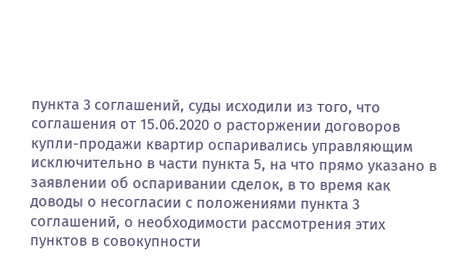пункта 3 соглашений, суды исходили из того, что соглашения от 15.06.2020 о расторжении договоров купли-продажи квартир оспаривались управляющим исключительно в части пункта 5, на что прямо указано в заявлении об оспаривании сделок, в то время как доводы о несогласии с положениями пункта 3 соглашений, о необходимости рассмотрения этих пунктов в совокупности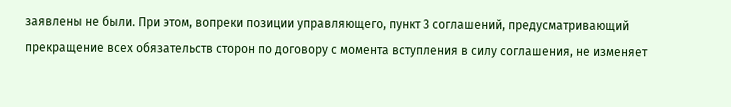заявлены не были. При этом, вопреки позиции управляющего, пункт 3 соглашений, предусматривающий прекращение всех обязательств сторон по договору с момента вступления в силу соглашения, не изменяет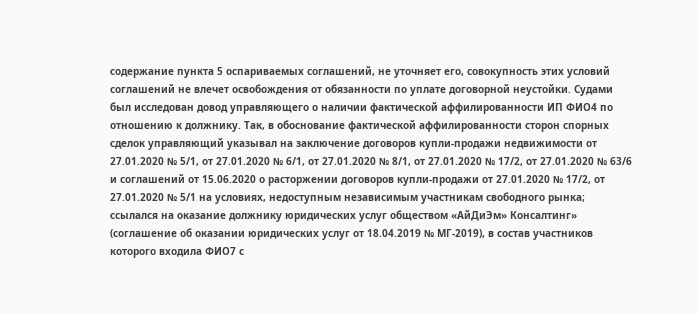содержание пункта 5 оспариваемых соглашений, не уточняет его, совокупность этих условий соглашений не влечет освобождения от обязанности по уплате договорной неустойки. Судами был исследован довод управляющего о наличии фактической аффилированности ИП ФИО4 по отношению к должнику. Так, в обоснование фактической аффилированности сторон спорных сделок управляющий указывал на заключение договоров купли-продажи недвижимости от 27.01.2020 № 5/1, от 27.01.2020 № 6/1, от 27.01.2020 № 8/1, от 27.01.2020 № 17/2, от 27.01.2020 № 63/6 и соглашений от 15.06.2020 о расторжении договоров купли-продажи от 27.01.2020 № 17/2, от 27.01.2020 № 5/1 на условиях, недоступным независимым участникам свободного рынка; ссылался на оказание должнику юридических услуг обществом «АйДиЭм» Консалтинг» (соглашение об оказании юридических услуг от 18.04.2019 № МГ-2019), в состав участников которого входила ФИО7 с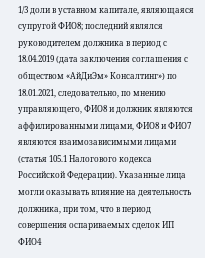1/3 доли в уставном капитале, являющаяся супругой ФИО8; последний являлся руководителем должника в период с 18.04.2019 (дата заключения соглашения с обществом «АйДиЭм» Консалтинг») по 18.01.2021, следовательно, по мнению управляющего, ФИО8 и должник являются аффилированными лицами, ФИО8 и ФИО7 являются взаимозависимыми лицами (статья 105.1 Налогового кодекса Российской Федерации). Указанные лица могли оказывать влияние на деятельность должника, при том, что в период совершения оспариваемых сделок ИП ФИО4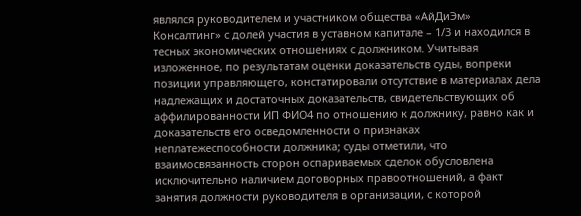являлся руководителем и участником общества «АйДиЭм» Консалтинг» с долей участия в уставном капитале – 1/3 и находился в тесных экономических отношениях с должником. Учитывая изложенное, по результатам оценки доказательств суды, вопреки позиции управляющего, констатировали отсутствие в материалах дела надлежащих и достаточных доказательств, свидетельствующих об аффилированности ИП ФИО4 по отношению к должнику, равно как и доказательств его осведомленности о признаках неплатежеспособности должника; суды отметили, что взаимосвязанность сторон оспариваемых сделок обусловлена исключительно наличием договорных правоотношений, а факт занятия должности руководителя в организации, с которой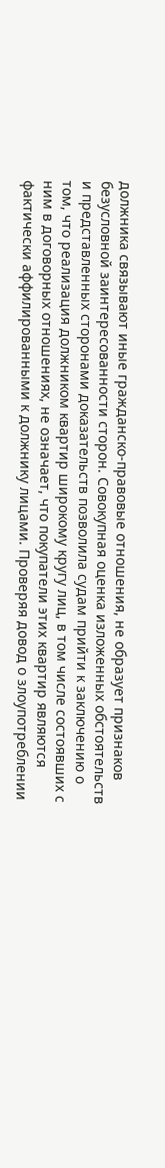должника связывают иные гражданско-правовые отношения, не образует признаков безусловной заинтересованности сторон. Совокупная оценка изложенных обстоятельств и представленных сторонами доказательств позволила судам прийти к заключению о том, что реализация должником квартир широкому кругу лиц, в том числе состоявших с ним в договорных отношениях, не означает, что покупатели этих квартир являются фактически аффилированными к должнику лицами. Проверяя довод о злоупотреблении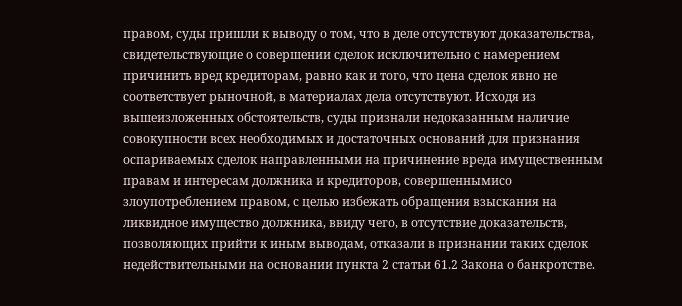правом, суды пришли к выводу о том, что в деле отсутствуют доказательства, свидетельствующие о совершении сделок исключительно с намерением причинить вред кредиторам, равно как и того, что цена сделок явно не соответствует рыночной, в материалах дела отсутствуют. Исходя из вышеизложенных обстоятельств, суды признали недоказанным наличие совокупности всех необходимых и достаточных оснований для признания оспариваемых сделок направленными на причинение вреда имущественным правам и интересам должника и кредиторов, совершеннымисо злоупотреблением правом, с целью избежать обращения взыскания на ликвидное имущество должника, ввиду чего, в отсутствие доказательств, позволяющих прийти к иным выводам, отказали в признании таких сделок недействительными на основании пункта 2 статьи 61.2 Закона о банкротстве.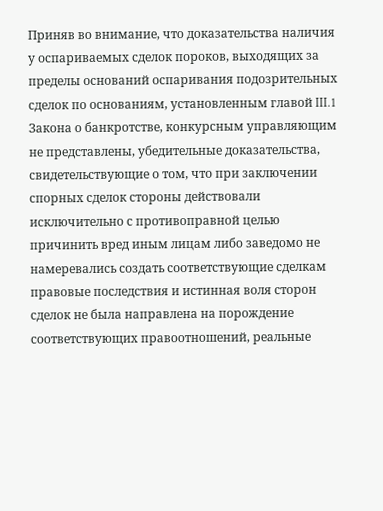Приняв во внимание, что доказательства наличия у оспариваемых сделок пороков, выходящих за пределы оснований оспаривания подозрительных сделок по основаниям, установленным главой III.1 Закона о банкротстве, конкурсным управляющим не представлены, убедительные доказательства, свидетельствующие о том, что при заключении спорных сделок стороны действовали исключительно с противоправной целью причинить вред иным лицам либо заведомо не намеревались создать соответствующие сделкам правовые последствия и истинная воля сторон сделок не была направлена на порождение соответствующих правоотношений, реальные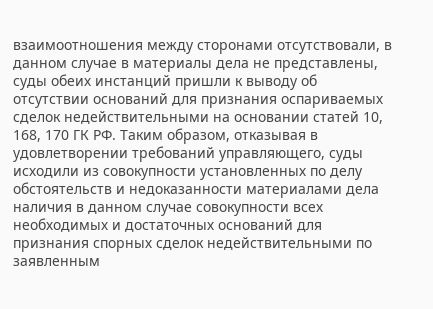взаимоотношения между сторонами отсутствовали, в данном случае в материалы дела не представлены, суды обеих инстанций пришли к выводу об отсутствии оснований для признания оспариваемых сделок недействительными на основании статей 10, 168, 170 ГК РФ. Таким образом, отказывая в удовлетворении требований управляющего, суды исходили из совокупности установленных по делу обстоятельств и недоказанности материалами дела наличия в данном случае совокупности всех необходимых и достаточных оснований для признания спорных сделок недействительными по заявленным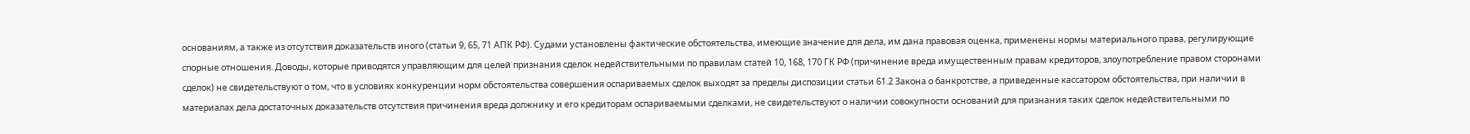основаниям, а также из отсутствия доказательств иного (статьи 9, 65, 71 АПК РФ). Судами установлены фактические обстоятельства, имеющие значение для дела, им дана правовая оценка, применены нормы материального права, регулирующие спорные отношения. Доводы, которые приводятся управляющим для целей признания сделок недействительными по правилам статей 10, 168, 170 ГК РФ (причинение вреда имущественным правам кредиторов, злоупотребление правом сторонами сделок) не свидетельствуют о том, что в условиях конкуренции норм обстоятельства совершения оспариваемых сделок выходят за пределы диспозиции статьи 61.2 Закона о банкротстве, а приведенные кассатором обстоятельства, при наличии в материалах дела достаточных доказательств отсутствия причинения вреда должнику и его кредиторам оспариваемыми сделками, не свидетельствуют о наличии совокупности оснований для признания таких сделок недействительными по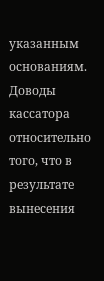указанным основаниям. Доводы кассатора относительно того, что в результате вынесения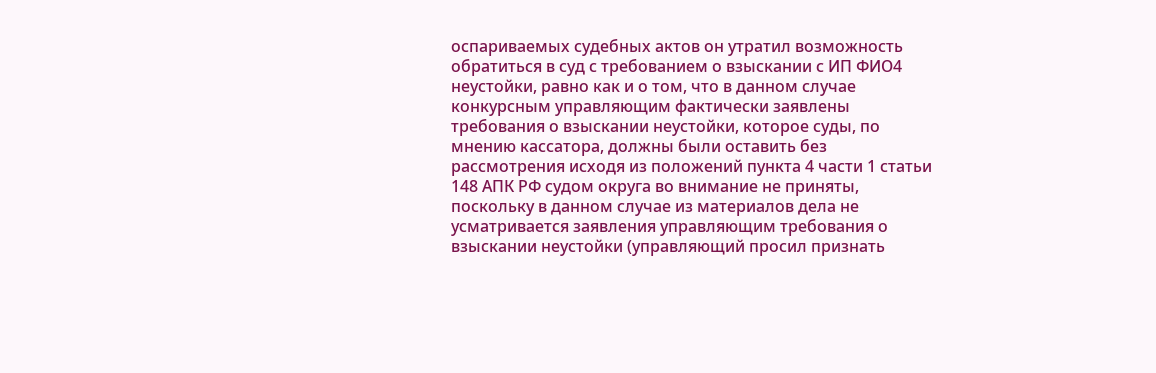оспариваемых судебных актов он утратил возможность обратиться в суд с требованием о взыскании с ИП ФИО4 неустойки, равно как и о том, что в данном случае конкурсным управляющим фактически заявлены требования о взыскании неустойки, которое суды, по мнению кассатора, должны были оставить без рассмотрения исходя из положений пункта 4 части 1 статьи 148 АПК РФ судом округа во внимание не приняты, поскольку в данном случае из материалов дела не усматривается заявления управляющим требования о взыскании неустойки (управляющий просил признать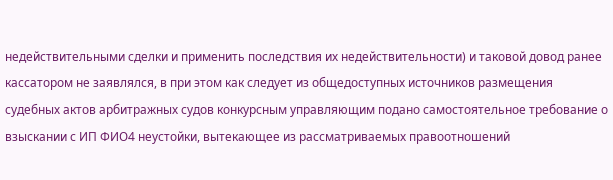недействительными сделки и применить последствия их недействительности) и таковой довод ранее кассатором не заявлялся, в при этом как следует из общедоступных источников размещения судебных актов арбитражных судов конкурсным управляющим подано самостоятельное требование о взыскании с ИП ФИО4 неустойки, вытекающее из рассматриваемых правоотношений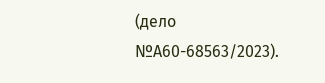(дело №А60-68563/2023).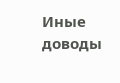Иные доводы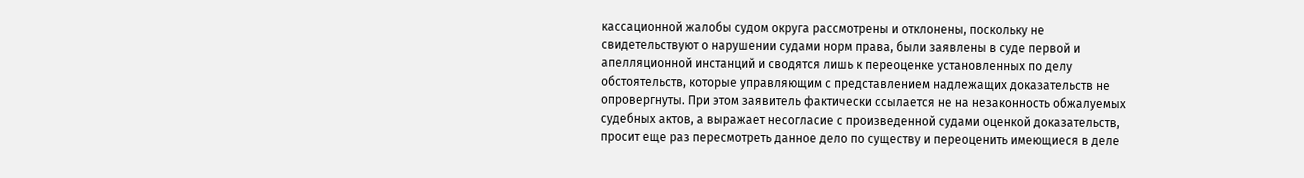кассационной жалобы судом округа рассмотрены и отклонены, поскольку не свидетельствуют о нарушении судами норм права, были заявлены в суде первой и апелляционной инстанций и сводятся лишь к переоценке установленных по делу обстоятельств, которые управляющим с представлением надлежащих доказательств не опровергнуты. При этом заявитель фактически ссылается не на незаконность обжалуемых судебных актов, а выражает несогласие с произведенной судами оценкой доказательств, просит еще раз пересмотреть данное дело по существу и переоценить имеющиеся в деле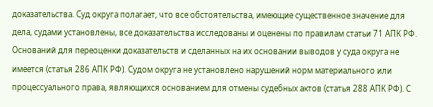доказательства. Суд округа полагает, что все обстоятельства, имеющие существенное значение для дела, судами установлены, все доказательства исследованы и оценены по правилам статьи 71 АПК РФ. Оснований для переоценки доказательств и сделанных на их основании выводов у суда округа не имеется (статья 286 АПК РФ). Судом округа не установлено нарушений норм материального или процессуального права, являющихся основанием для отмены судебных актов (статья 288 АПК РФ). С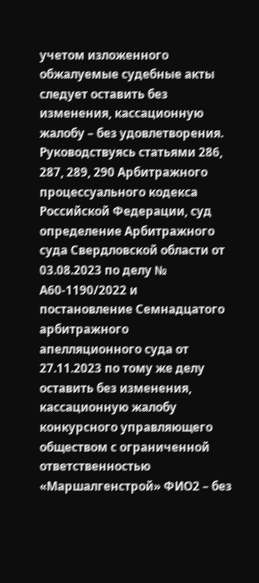учетом изложенного обжалуемые судебные акты следует оставить без изменения, кассационную жалобу – без удовлетворения. Руководствуясь статьями 286, 287, 289, 290 Арбитражного процессуального кодекса Российской Федерации, суд определение Арбитражного суда Свердловской области от 03.08.2023 по делу № А60-1190/2022 и постановление Семнадцатого арбитражного апелляционного суда от 27.11.2023 по тому же делу оставить без изменения, кассационную жалобу конкурсного управляющего обществом с ограниченной ответственностью «Маршалгенстрой» ФИО2 – без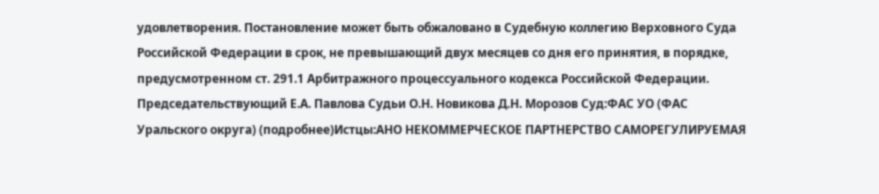удовлетворения. Постановление может быть обжаловано в Судебную коллегию Верховного Суда Российской Федерации в срок, не превышающий двух месяцев со дня его принятия, в порядке, предусмотренном ст. 291.1 Арбитражного процессуального кодекса Российской Федерации. Председательствующий Е.А. Павлова Судьи О.Н. Новикова Д.Н. Морозов Суд:ФАС УО (ФАС Уральского округа) (подробнее)Истцы:АНО НЕКОММЕРЧЕСКОЕ ПАРТНЕРСТВО САМОРЕГУЛИРУЕМАЯ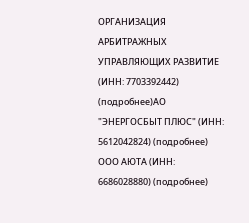ОРГАНИЗАЦИЯ АРБИТРАЖНЫХ УПРАВЛЯЮЩИХ РАЗВИТИЕ (ИНН: 7703392442) (подробнее)АО "ЭНЕРГОСБЫТ ПЛЮС" (ИНН: 5612042824) (подробнее) ООО АЮТА (ИНН: 6686028880) (подробнее)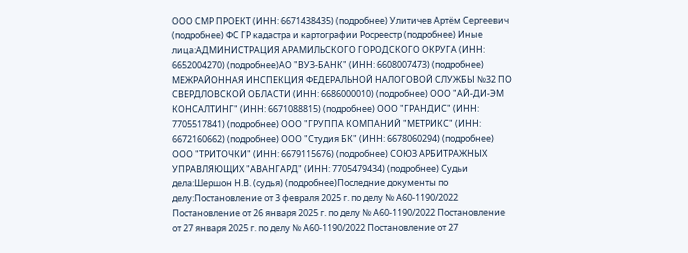ООО СМР ПРОЕКТ (ИНН: 6671438435) (подробнее) Улитичев Артём Сергеевич (подробнее) ФС ГР кадастра и картографии Росреестр (подробнее) Иные лица:АДМИНИСТРАЦИЯ АРАМИЛЬСКОГО ГОРОДСКОГО ОКРУГА (ИНН: 6652004270) (подробнее)АО "ВУЗ-БАНК" (ИНН: 6608007473) (подробнее) МЕЖРАЙОННАЯ ИНСПЕКЦИЯ ФЕДЕРАЛЬНОЙ НАЛОГОВОЙ СЛУЖБЫ №32 ПО СВЕРДЛОВСКОЙ ОБЛАСТИ (ИНН: 6686000010) (подробнее) ООО "АЙ-ДИ-ЭМ КОНСАЛТИНГ" (ИНН: 6671088815) (подробнее) ООО "ГРАНДИС" (ИНН: 7705517841) (подробнее) ООО "ГРУППА КОМПАНИЙ "МЕТРИКС" (ИНН: 6672160662) (подробнее) ООО "Студия БК" (ИНН: 6678060294) (подробнее) ООО "ТРИТОЧКИ" (ИНН: 6679115676) (подробнее) СОЮЗ АРБИТРАЖНЫХ УПРАВЛЯЮЩИХ "АВАНГАРД" (ИНН: 7705479434) (подробнее) Судьи дела:Шершон Н.В. (судья) (подробнее)Последние документы по делу:Постановление от 3 февраля 2025 г. по делу № А60-1190/2022 Постановление от 26 января 2025 г. по делу № А60-1190/2022 Постановление от 27 января 2025 г. по делу № А60-1190/2022 Постановление от 27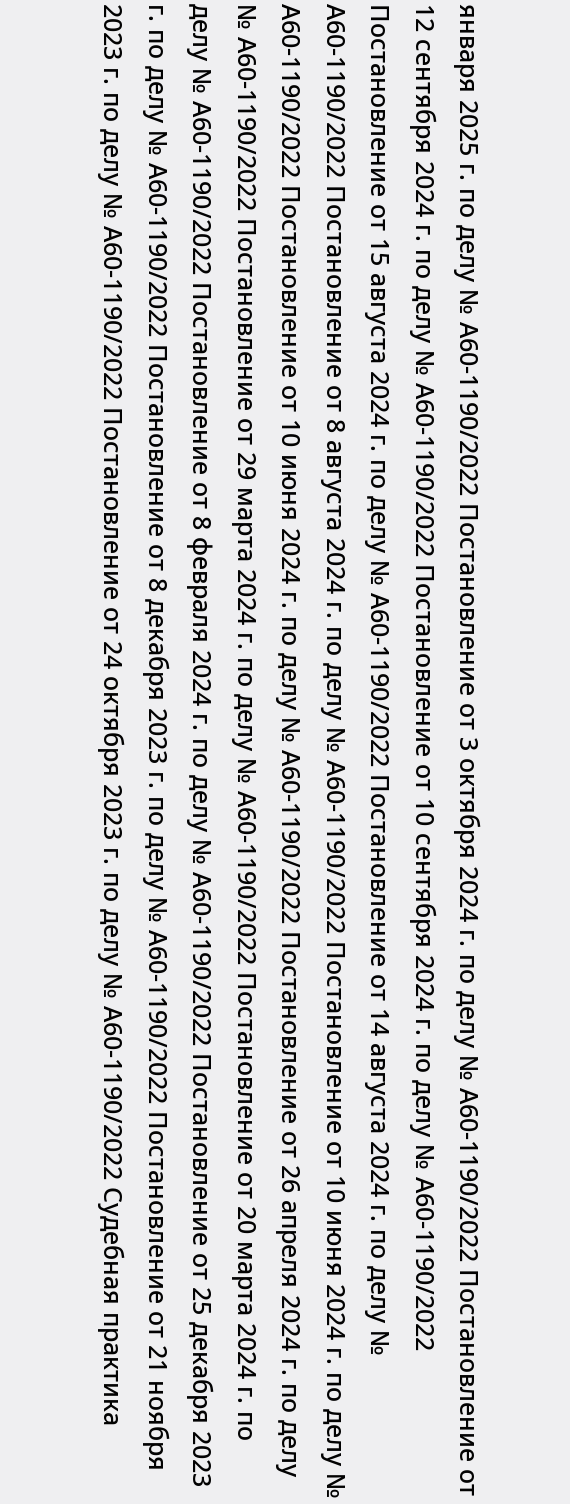января 2025 г. по делу № А60-1190/2022 Постановление от 3 октября 2024 г. по делу № А60-1190/2022 Постановление от 12 сентября 2024 г. по делу № А60-1190/2022 Постановление от 10 сентября 2024 г. по делу № А60-1190/2022 Постановление от 15 августа 2024 г. по делу № А60-1190/2022 Постановление от 14 августа 2024 г. по делу № А60-1190/2022 Постановление от 8 августа 2024 г. по делу № А60-1190/2022 Постановление от 10 июня 2024 г. по делу № А60-1190/2022 Постановление от 10 июня 2024 г. по делу № А60-1190/2022 Постановление от 26 апреля 2024 г. по делу № А60-1190/2022 Постановление от 29 марта 2024 г. по делу № А60-1190/2022 Постановление от 20 марта 2024 г. по делу № А60-1190/2022 Постановление от 8 февраля 2024 г. по делу № А60-1190/2022 Постановление от 25 декабря 2023 г. по делу № А60-1190/2022 Постановление от 8 декабря 2023 г. по делу № А60-1190/2022 Постановление от 21 ноября 2023 г. по делу № А60-1190/2022 Постановление от 24 октября 2023 г. по делу № А60-1190/2022 Судебная практика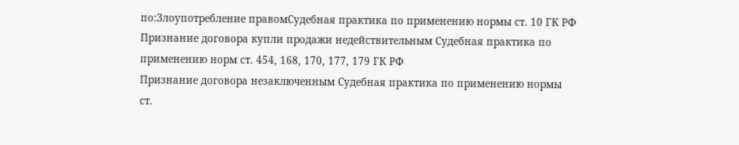по:Злоупотребление правомСудебная практика по применению нормы ст. 10 ГК РФ Признание договора купли продажи недействительным Судебная практика по применению норм ст. 454, 168, 170, 177, 179 ГК РФ
Признание договора незаключенным Судебная практика по применению нормы ст.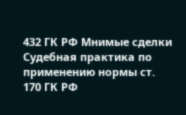432 ГК РФ Мнимые сделки Судебная практика по применению нормы ст. 170 ГК РФ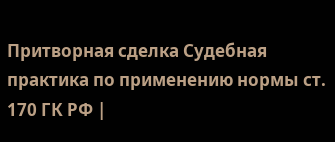Притворная сделка Судебная практика по применению нормы ст. 170 ГК РФ |